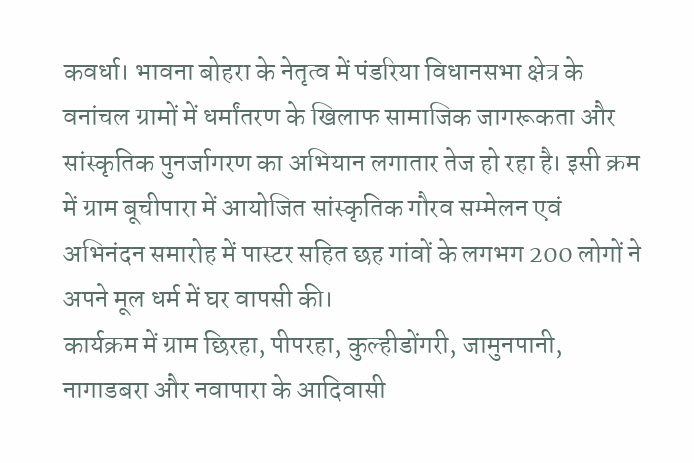कवर्धा। भावना बोहरा के नेतृत्व में पंडरिया विधानसभा क्षेत्र के वनांचल ग्रामों में धर्मांतरण के खिलाफ सामाजिक जागरूकता और सांस्कृतिक पुनर्जागरण का अभियान लगातार तेज हो रहा है। इसी क्रम में ग्राम बूचीपारा में आयोजित सांस्कृतिक गौरव सम्मेलन एवं अभिनंदन समारोह में पास्टर सहित छह गांवों के लगभग 200 लोगों ने अपने मूल धर्म में घर वापसी की।
कार्यक्रम में ग्राम छिरहा, पीपरहा, कुल्हीडोंगरी, जामुनपानी, नागाडबरा और नवापारा के आदिवासी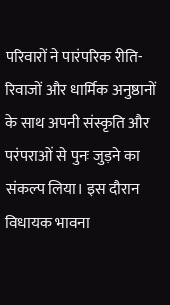परिवारों ने पारंपरिक रीति-रिवाजों और धार्मिक अनुष्ठानों के साथ अपनी संस्कृति और परंपराओं से पुनः जुड़ने का संकल्प लिया। इस दौरान विधायक भावना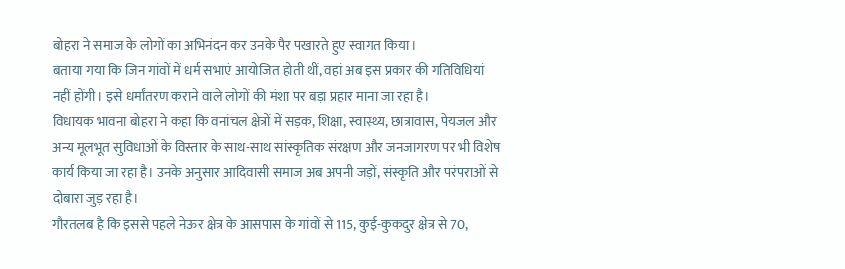बोहरा ने समाज के लोगों का अभिनंदन कर उनके पैर पखारते हुए स्वागत किया।
बताया गया कि जिन गांवों में धर्म सभाएं आयोजित होती थीं, वहां अब इस प्रकार की गतिविधियां नहीं होंगी। इसे धर्मांतरण कराने वाले लोगों की मंशा पर बड़ा प्रहार माना जा रहा है।
विधायक भावना बोहरा ने कहा कि वनांचल क्षेत्रों में सड़क, शिक्षा, स्वास्थ्य, छात्रावास, पेयजल और अन्य मूलभूत सुविधाओं के विस्तार के साथ-साथ सांस्कृतिक संरक्षण और जनजागरण पर भी विशेष कार्य किया जा रहा है। उनके अनुसार आदिवासी समाज अब अपनी जड़ों, संस्कृति और परंपराओं से दोबारा जुड़ रहा है।
गौरतलब है कि इससे पहले नेऊर क्षेत्र के आसपास के गांवों से 115, कुई-कुकदुर क्षेत्र से 70,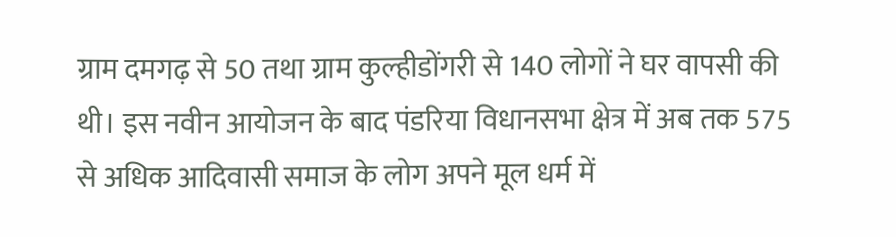ग्राम दमगढ़ से 50 तथा ग्राम कुल्हीडोंगरी से 140 लोगों ने घर वापसी की थी। इस नवीन आयोजन के बाद पंडरिया विधानसभा क्षेत्र में अब तक 575 से अधिक आदिवासी समाज के लोग अपने मूल धर्म में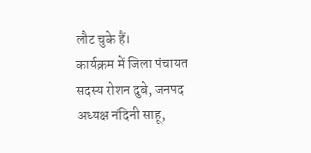लौट चुके हैं।
कार्यक्रम में जिला पंचायत सदस्य रोशन दुबे, जनपद अध्यक्ष नंदिनी साहू,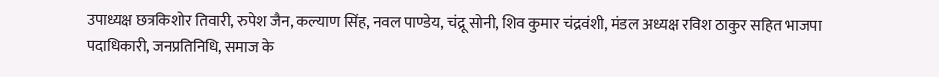उपाध्यक्ष छत्रकिशोर तिवारी, रुपेश जैन, कल्याण सिंह, नवल पाण्डेय, चंद्रू सोनी, शिव कुमार चंद्रवंशी, मंडल अध्यक्ष रविश ठाकुर सहित भाजपा पदाधिकारी, जनप्रतिनिधि, समाज के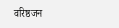वरिष्ठजन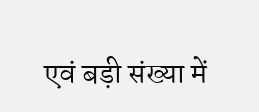एवं बड़ी संख्या में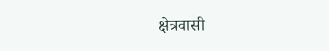क्षेत्रवासी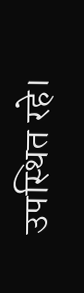उपस्थित रहे।